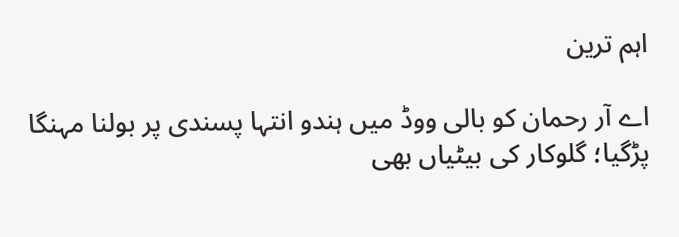اہم ترین

اے آر رحمان کو بالی ووڈ میں ہندو انتہا پسندی پر بولنا مہنگا پڑگیا؛ گلوکار کی بیٹیاں بھی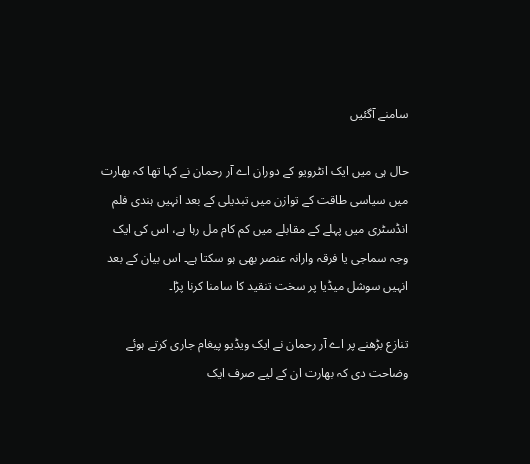سامنے آگئیں

حال ہی میں ایک انٹرویو کے دوران اے آر رحمان نے کہا تھا کہ بھارت میں سیاسی طاقت کے توازن میں تبدیلی کے بعد انہیں ہندی فلم انڈسٹری میں پہلے کے مقابلے میں کم کام مل رہا ہے، اس کی ایک وجہ سماجی یا فرقہ وارانہ عنصر بھی ہو سکتا ہے۔ اس بیان کے بعد انہیں سوشل میڈیا پر سخت تنقید کا سامنا کرنا پڑا۔

تنازع بڑھنے پر اے آر رحمان نے ایک ویڈیو پیغام جاری کرتے ہوئے وضاحت دی کہ بھارت ان کے لیے صرف ایک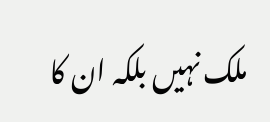ملک نہیں بلکہ ان کا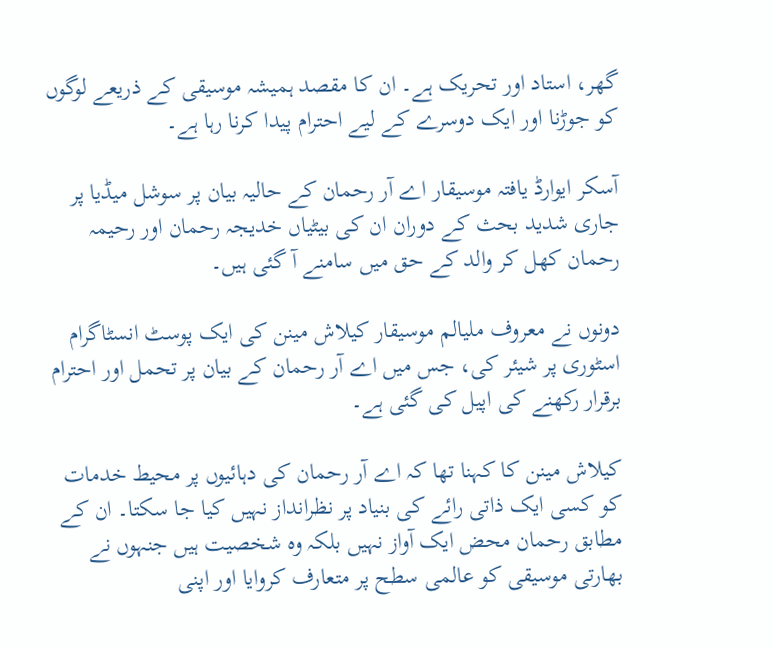گھر، استاد اور تحریک ہے۔ ان کا مقصد ہمیشہ موسیقی کے ذریعے لوگوں کو جوڑنا اور ایک دوسرے کے لیے احترام پیدا کرنا رہا ہے۔

آسکر ایوارڈ یافتہ موسیقار اے آر رحمان کے حالیہ بیان پر سوشل میڈیا پر جاری شدید بحث کے دوران ان کی بیٹیاں خدیجہ رحمان اور رحیمہ رحمان کھل کر والد کے حق میں سامنے آ گئی ہیں۔

دونوں نے معروف ملیالم موسیقار کیلاش مینن کی ایک پوسٹ انسٹاگرام اسٹوری پر شیئر کی، جس میں اے آر رحمان کے بیان پر تحمل اور احترام برقرار رکھنے کی اپیل کی گئی ہے۔

کیلاش مینن کا کہنا تھا کہ اے آر رحمان کی دہائیوں پر محیط خدمات کو کسی ایک ذاتی رائے کی بنیاد پر نظرانداز نہیں کیا جا سکتا۔ ان کے مطابق رحمان محض ایک آواز نہیں بلکہ وہ شخصیت ہیں جنہوں نے بھارتی موسیقی کو عالمی سطح پر متعارف کروایا اور اپنی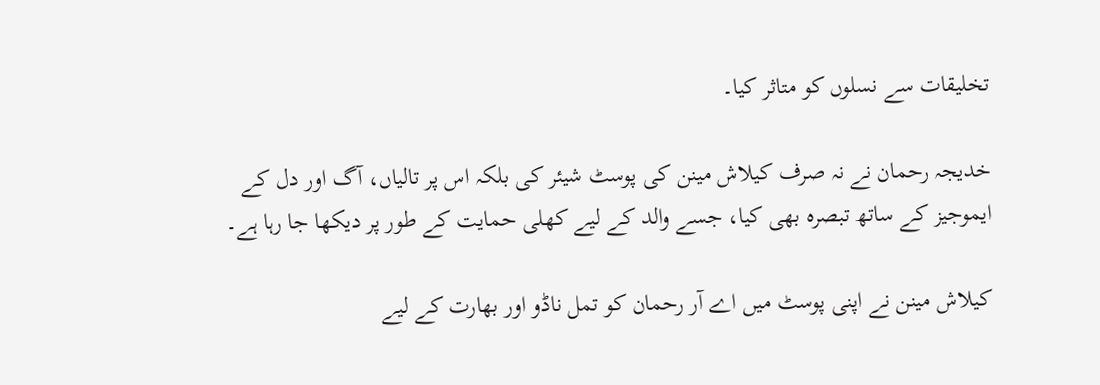تخلیقات سے نسلوں کو متاثر کیا۔

خدیجہ رحمان نے نہ صرف کیلاش مینن کی پوسٹ شیئر کی بلکہ اس پر تالیاں، آگ اور دل کے ایموجیز کے ساتھ تبصرہ بھی کیا، جسے والد کے لیے کھلی حمایت کے طور پر دیکھا جا رہا ہے۔

کیلاش مینن نے اپنی پوسٹ میں اے آر رحمان کو تمل ناڈو اور بھارت کے لیے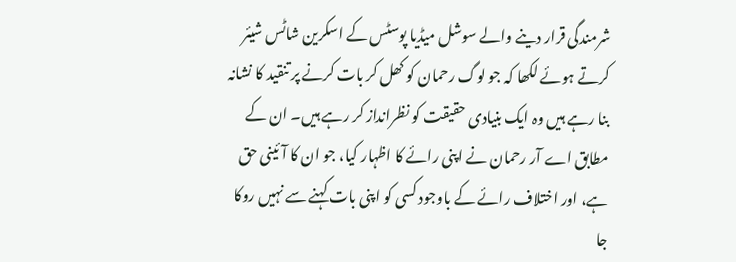شرمندگی قرار دینے والے سوشل میڈیا پوسٹس کے اسکرین شاٹس شیئر کرتے ہوئے لکھا کہ جو لوگ رحمان کو کھل کر بات کرنے پر تنقید کا نشانہ بنا رہے ہیں وہ ایک بنیادی حقیقت کو نظرانداز کر رہے ہیں۔ ان کے مطابق اے آر رحمان نے اپنی رائے کا اظہار کیا، جو ان کا آئینی حق ہے، اور اختلاف رائے کے باوجود کسی کو اپنی بات کہنے سے نہیں روکا جا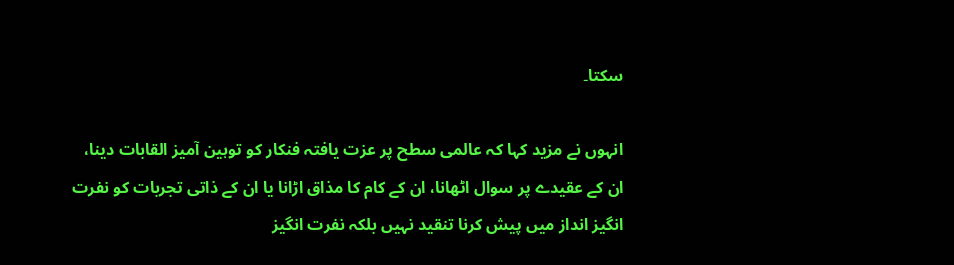سکتا۔

انہوں نے مزید کہا کہ عالمی سطح پر عزت یافتہ فنکار کو توہین آمیز القابات دینا، ان کے عقیدے پر سوال اٹھانا، ان کے کام کا مذاق اڑانا یا ان کے ذاتی تجربات کو نفرت انگیز انداز میں پیش کرنا تنقید نہیں بلکہ نفرت انگیز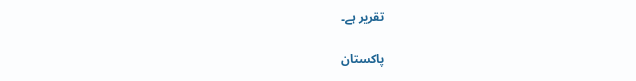تقریر ہے۔

پاکستان